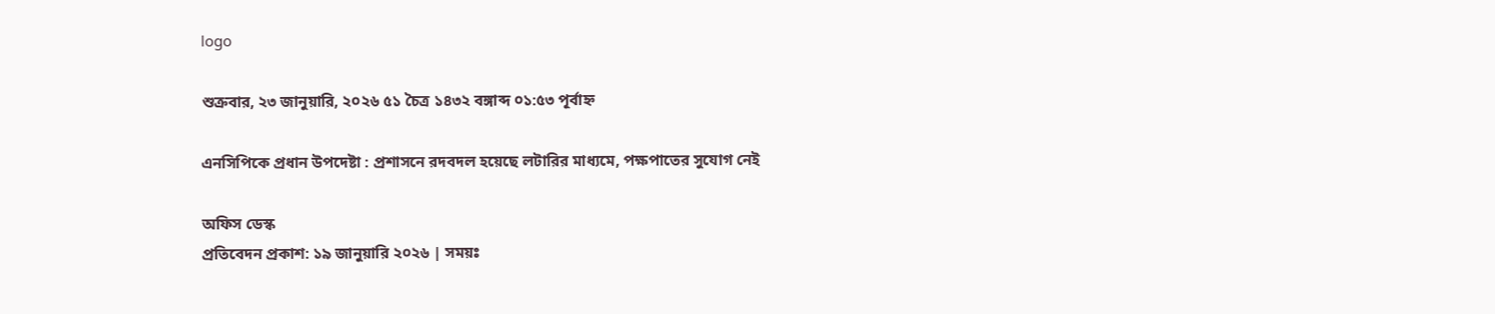logo

শুক্রবার, ২৩ জানুয়ারি, ২০২৬ ৫১ চৈত্র ১৪৩২ বঙ্গাব্দ ০১:৫৩ পূর্বাহ্ন

এনসিপিকে প্রধান উপদেষ্টা : প্রশাসনে রদবদল হয়েছে লটারির মাধ্যমে, পক্ষপাতের সুযোগ নেই

অফিস ডেস্ক
প্রতিবেদন প্রকাশ: ১৯ জানুয়ারি ২০২৬ | সময়ঃ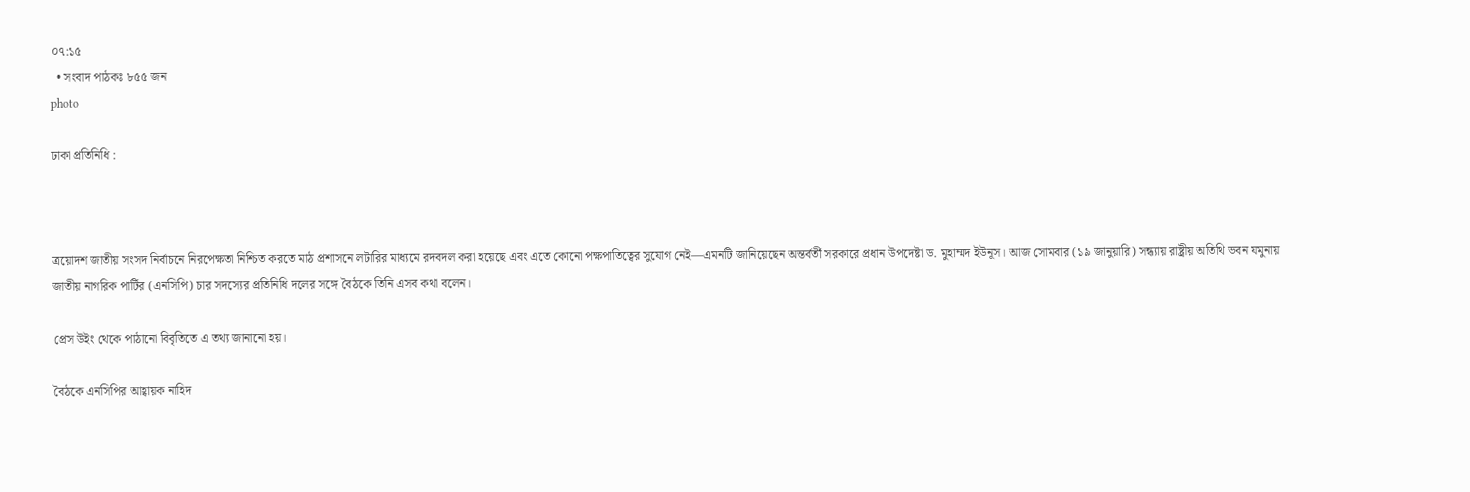০৭:১৫
  • সংবাদ পাঠকঃ ৮৫৫ জন
photo

ঢাকা প্রতিনিধি :



ত্রয়োদশ জাতীয় সংসদ নির্বাচনে নিরপেক্ষতা নিশ্চিত করতে মাঠ প্রশাসনে লটারির মাধ্যমে রদবদল করা হয়েছে এবং এতে কোনো পক্ষপাতিত্বের সুযোগ নেই—এমনটি জানিয়েছেন অন্তর্বর্তী সরকারে প্রধান উপদেষ্টা ড. মুহাম্মদ ইউনূস। আজ সোমবার (১৯ জানুয়ারি) সন্ধ্যায় রাষ্ট্রীয় অতিথি ভবন যমুনায় জাতীয় নাগরিক পার্টির (এনসিপি) চার সদস্যের প্রতিনিধি দলের সঙ্গে বৈঠকে তিনি এসব কথা বলেন।

প্রেস উইং থেকে পাঠানো বিবৃতিতে এ তথ্য জানানো হয়।

বৈঠকে এনসিপির আহ্বায়ক নাহিদ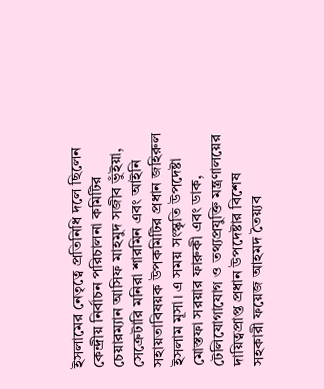ইসলামের নেতৃত্বে প্রতিনিধি দলে ছিলেন কেন্দ্রীয় নির্বাচন পরিচালনা কমিটির চেয়ারম্যান আসিফ মাহমুদ সজীব ভুঁইয়া, সেক্রেটারি মনিরা শারমিন এবং আইনি সহায়তাবিষয়ক উপকমিটির প্রধান জহিরুল ইসলাম মূসা। এ সময় সংস্কৃতি উপদেষ্টা মোস্তফা সরয়ার ফারুকী এবং ডাক, টেলিযোগাযোগ ও তথ্যপ্রযুক্তি মন্ত্রণালয়ের দায়িত্বপ্রাপ্ত প্রধান উপদেষ্টার বিশেষ সহকারী ফয়েজ আহমদ তৈয়্যব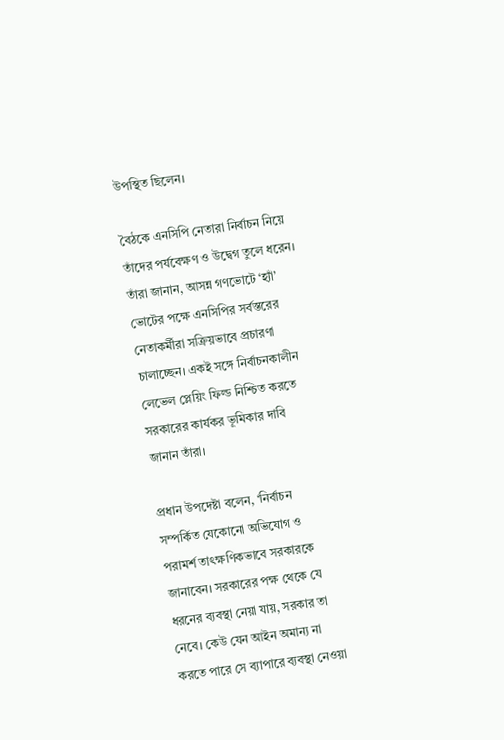উপস্থিত ছিলেন।

বৈঠকে এনসিপি নেতারা নির্বাচন নিয়ে তাঁদের পর্যবেক্ষণ ও উদ্বেগ তুলে ধরেন। তাঁরা জানান, আসন্ন গণভোটে ‘হ্যাঁ’ ভোটের পক্ষে এনসিপির সর্বস্তরের নেতাকর্মীরা সক্রিয়ভাবে প্রচারণা চালাচ্ছেন। একই সঙ্গে নির্বাচনকালীন লেভেল প্লেয়িং ফিল্ড নিশ্চিত করতে সরকারের কার্যকর ভূমিকার দাবি জানান তাঁরা।

প্রধান উপদেষ্টা বলেন, ‘নির্বাচন সম্পর্কিত যেকোনো অভিযোগ ও পরামর্শ তাৎক্ষণিকভাবে সরকারকে জানাবেন। সরকারের পক্ষ থেকে যে ধরনের ব্যবস্থা নেয়া যায়, সরকার তা নেবে। কেউ যেন আইন অমান্য না করতে পারে সে ব্যাপারে ব্যবস্থা নেওয়া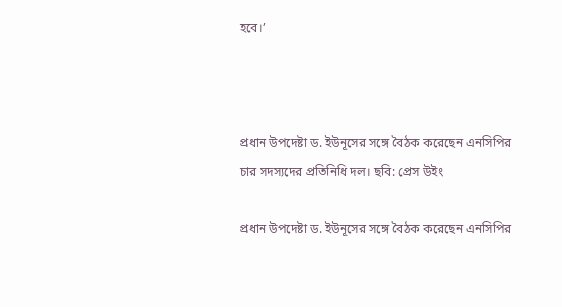হবে।’



প্রধান উপদেষ্টা ড. ইউনূসের সঙ্গে বৈঠক করেছেন এনসিপির চার সদস্যদের প্রতিনিধি দল। ছবি: প্রেস উইং

প্রধান উপদেষ্টা ড. ইউনূসের সঙ্গে বৈঠক করেছেন এনসিপির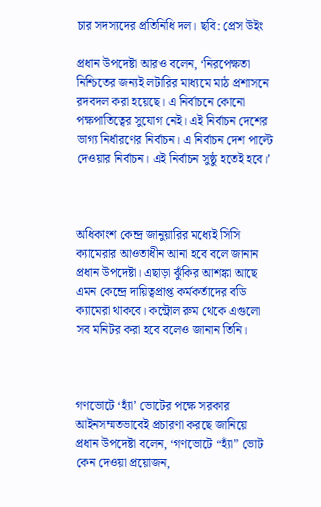চার সদস্যদের প্রতিনিধি দল। ছবি: প্রেস উইং

প্রধান উপদেষ্টা আরও বলেন, ‘নিরপেক্ষতা নিশ্চিতের জন্যই লটারির মাধ্যমে মাঠ প্রশাসনে রদবদল করা হয়েছে। এ নির্বাচনে কোনো পক্ষপাতিত্বের সুযোগ নেই। এই নির্বাচন দেশের ভাগ্য নির্ধারণের নির্বাচন। এ নির্বাচন দেশ পাল্টে দেওয়ার নির্বাচন। এই নির্বাচন সুষ্ঠু হতেই হবে।’



অধিকাংশ কেন্দ্র জানুয়ারির মধ্যেই সিসি ক্যামেরার আওতাধীন আনা হবে বলে জানান প্রধান উপদেষ্টা। এছাড়া ঝুঁকির আশঙ্কা আছে এমন কেন্দ্রে দায়িত্বপ্রাপ্ত কর্মকর্তাদের বডি ক্যামেরা থাকবে। কন্ট্রোল রুম থেকে এগুলো সব মনিটর করা হবে বলেও জানান তিনি।



গণভোটে ‘হ্যাঁ’ ভোটের পক্ষে সরকার আইনসম্মতভাবেই প্রচারণা করছে জানিয়ে প্রধান উপদেষ্টা বলেন, ‘গণভোটে “হ্যাঁ” ভোট কেন দেওয়া প্রয়োজন,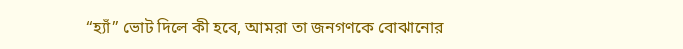“হ্যাঁ” ভোট দিলে কী হবে, আমরা তা জনগণকে বোঝানোর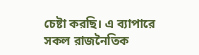চেষ্টা করছি। এ ব্যাপারে সকল রাজনৈতিক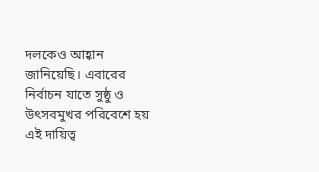দলকেও আহ্বান জানিয়েছি। এবারের নির্বাচন যাতে সুষ্ঠু ও উৎসবমুখর পরিবেশে হয় এই দায়িত্ব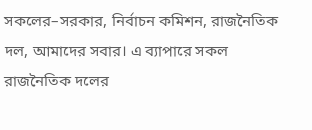সকলের–সরকার, নির্বাচন কমিশন, রাজনৈতিক দল, আমাদের সবার। এ ব্যাপারে সকল রাজনৈতিক দলের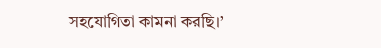সহযোগিতা কামনা করছি।’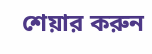শেয়ার করুন